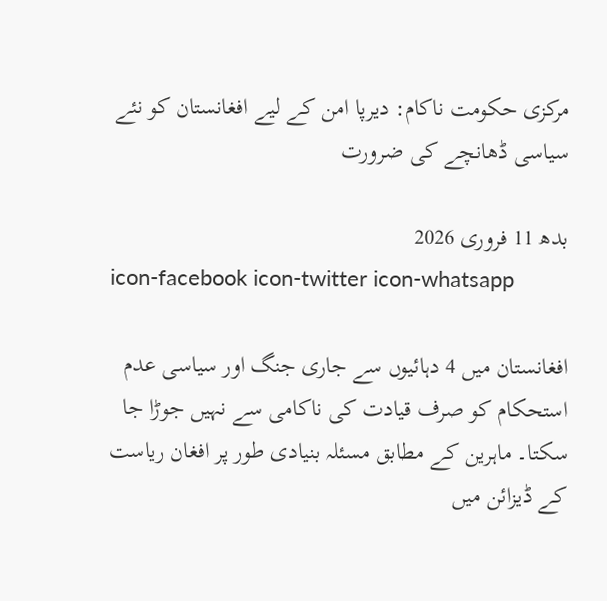مرکزی حکومت ناکام: دیرپا امن کے لیے افغانستان کو نئے سیاسی ڈھانچے کی ضرورت

بدھ 11 فروری 2026
icon-facebook icon-twitter icon-whatsapp

افغانستان میں 4 دہائیوں سے جاری جنگ اور سیاسی عدم استحکام کو صرف قیادت کی ناکامی سے نہیں جوڑا جا سکتا۔ ماہرین کے مطابق مسئلہ بنیادی طور پر افغان ریاست کے ڈیزائن میں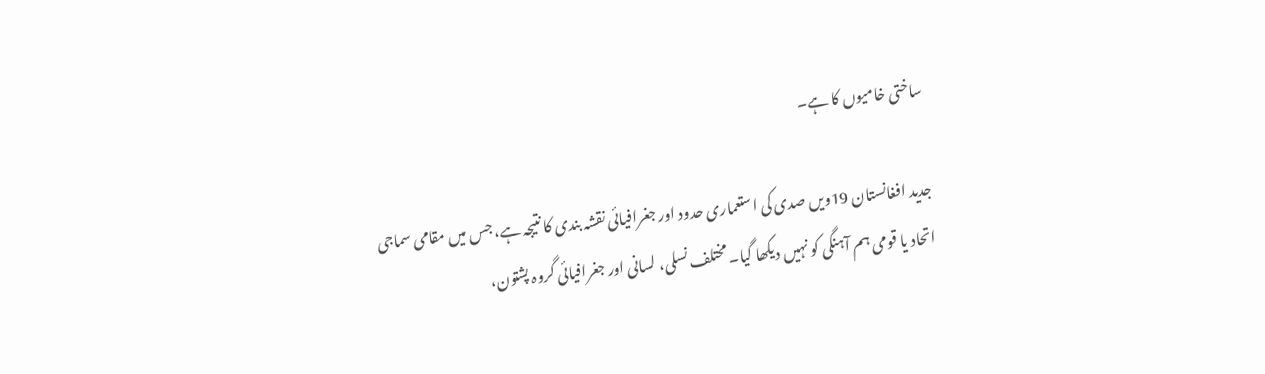ساختی خامیوں کا ہے۔

جدید افغانستان 19ویں صدی کی استعماری حدود اور جغرافیائی نقشہ بندی کا نتیجہ ہے، جس میں مقامی سماجی اتحاد یا قومی ہم آہنگی کو نہیں دیکھا گیا۔ مختلف نسلی، لسانی اور جغرافیائی گروہ پشتون،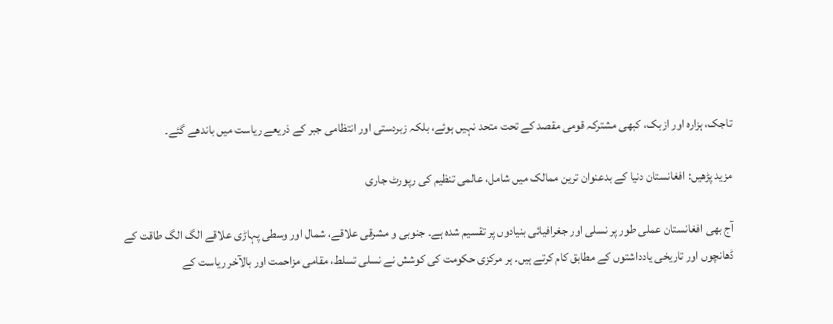تاجک، ہزاره اور ازبک، کبھی مشترکہ قومی مقصد کے تحت متحد نہیں ہوئے، بلکہ زبردستی اور انتظامی جبر کے ذریعے ریاست میں باندھے گئے۔

مزید پڑھیں: افغانستان دنیا کے بدعنوان ترین ممالک میں شامل، عالمی تنظیم کی رپورٹ جاری

آج بھی افغانستان عملی طور پر نسلی اور جغرافیائی بنیادوں پر تقسیم شدہ ہے۔ جنوبی و مشرقی علاقے، شمال اور وسطی پہاڑی علاقے الگ الگ طاقت کے ڈھانچوں اور تاریخی یادداشتوں کے مطابق کام کرتے ہیں۔ ہر مرکزی حکومت کی کوشش نے نسلی تسلط، مقامی مزاحمت اور بالآخر ریاست کے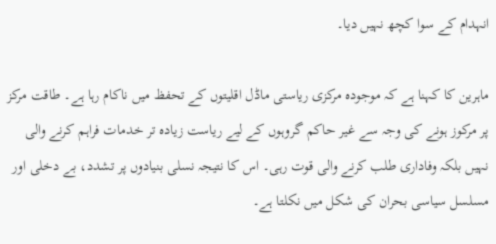انہدام کے سوا کچھ نہیں دیا۔

ماہرین کا کہنا ہے کہ موجودہ مرکزی ریاستی ماڈل اقلیتوں کے تحفظ میں ناکام رہا ہے۔ طاقت مرکز پر مرکوز ہونے کی وجہ سے غیر حاکم گروہوں کے لیے ریاست زیادہ تر خدمات فراہم کرنے والی نہیں بلکہ وفاداری طلب کرنے والی قوت رہی۔ اس کا نتیجہ نسلی بنیادوں پر تشدد، بے دخلی اور مسلسل سیاسی بحران کی شکل میں نکلتا ہے۔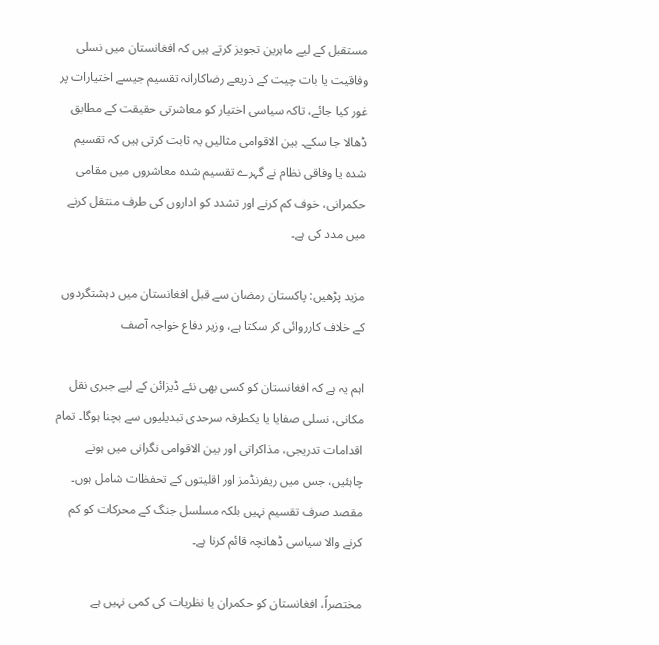مستقبل کے لیے ماہرین تجویز کرتے ہیں کہ افغانستان میں نسلی وفاقیت یا بات چیت کے ذریعے رضاکارانہ تقسیم جیسے اختیارات پر غور کیا جائے، تاکہ سیاسی اختیار کو معاشرتی حقیقت کے مطابق ڈھالا جا سکے۔ بین الاقوامی مثالیں یہ ثابت کرتی ہیں کہ تقسیم شدہ یا وفاقی نظام نے گہرے تقسیم شدہ معاشروں میں مقامی حکمرانی، خوف کم کرنے اور تشدد کو اداروں کی طرف منتقل کرنے میں مدد کی ہے۔

مزید پڑھیں: پاکستان رمضان سے قبل افغانستان میں دہشتگردوں کے خلاف کارروائی کر سکتا ہے، وزیر دفاع خواجہ آصف

اہم یہ ہے کہ افغانستان کو کسی بھی نئے ڈیزائن کے لیے جبری نقل مکانی، نسلی صفایا یا یکطرفہ سرحدی تبدیلیوں سے بچنا ہوگا۔ تمام اقدامات تدریجی، مذاکراتی اور بین الاقوامی نگرانی میں ہونے چاہئیں، جس میں ریفرنڈمز اور اقلیتوں کے تحفظات شامل ہوں۔ مقصد صرف تقسیم نہیں بلکہ مسلسل جنگ کے محرکات کو کم کرنے والا سیاسی ڈھانچہ قائم کرنا ہے۔

مختصراً، افغانستان کو حکمران یا نظریات کی کمی نہیں ہے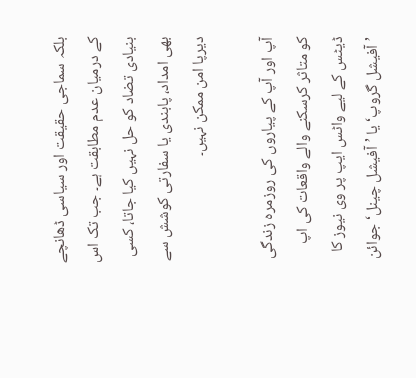بلکہ سماجی حقیقت اور سیاسی ڈھانچے کے درمیان عدم مطابقت ہے۔ جب تک اس بنیادی تضاد کو حل نہیں کیا جاتا، کسی بھی امداد، پابندی یا سفارتی کوشش سے دیرپا امن ممکن نہیں۔

آپ اور آپ کے پیاروں کی روزمرہ زندگی کو متاثر کرسکنے والے واقعات کی اپ ڈیٹس کے لیے واٹس ایپ پر وی نیوز کا ’آفیشل گروپ‘ یا ’آفیشل چینل‘ جوائن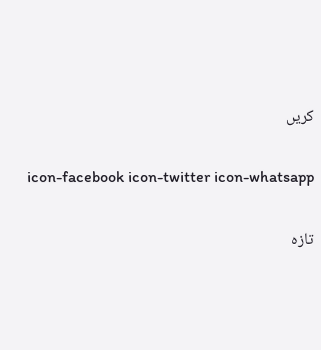کریں

icon-facebook icon-twitter icon-whatsapp

تازہ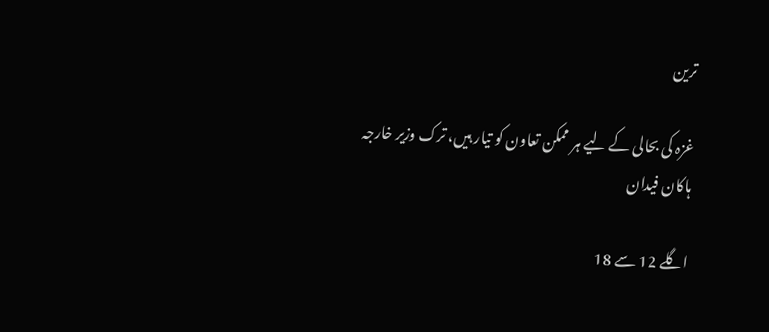ترین

غزہ کی بحالی کے لیے ہر ممکن تعاون کو تیار ہیں، ترک وزیر خارجہ ہاکان فیدان

اگلے 12 سے 18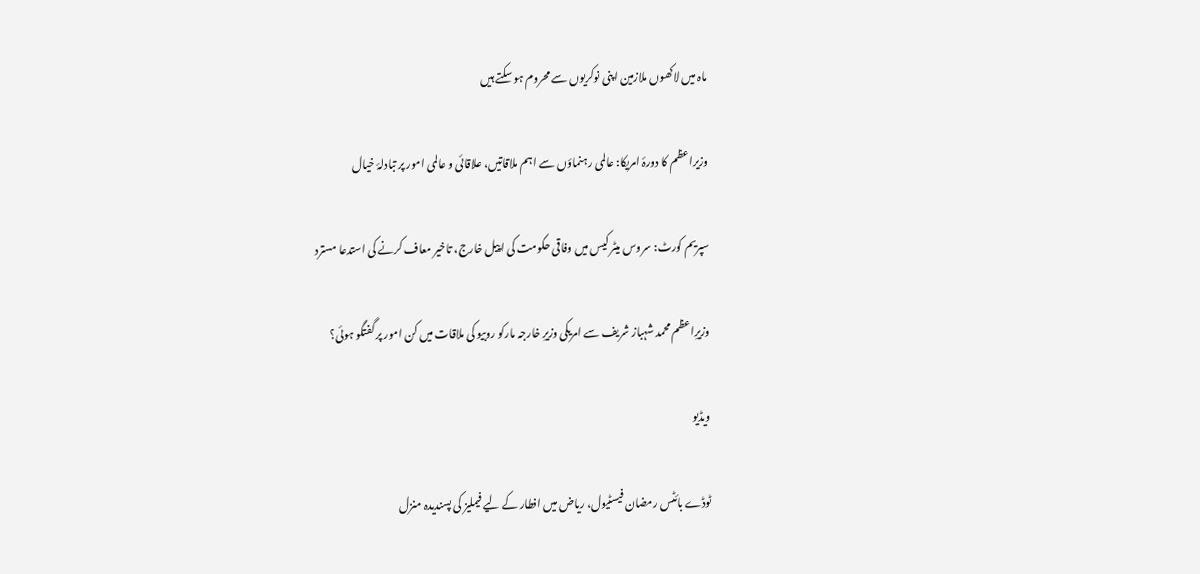ماہ میں لاکھوں ملازمین اپنی نوکریوں سے محروم ہو سکتے ہیں

وزیراعظم کا دورۂ امریکا: عالمی رہنماؤں سے اہم ملاقاتیں، علاقائی و عالمی امور پر تبادلۂ خیال

سپریم کورٹ: سروس میٹر کیس میں وفاقی حکومت کی اپیل خارج، تاخیر معاف کرنے کی استدعا مسترد

وزیرِاعظم محمد شہباز شریف سے امریکی وزیرِ خارجہ مارکو روبیو کی ملاقات میں کن امور پر گفتگو ہوئی؟

ویڈیو

ٹوڈے بائٹس رمضان فیسٹیول، ریاض میں افطار کے لیے فیملیز کی پسندیدہ منزل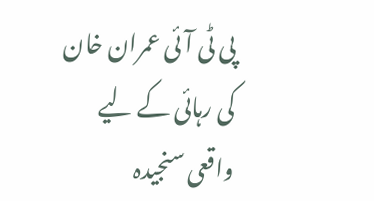پی ٹی آئی عمران خان کی رہائی کے لیے واقعی سنجیدہ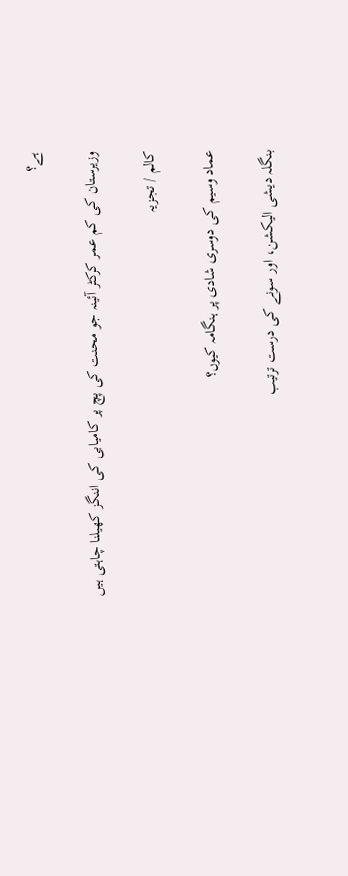ہے؟

وزیرستان کی کم عمر کرکٹر آئینہ جو محنت کی پچ پر کامیابی کی اننگز کھیلنا چاہتی ہیں

کالم / تجزیہ

عماد وسیم کی دوسری شادی پر ہنگامہ کیوں؟

بنگلہ دیشی الیکشن، اور سونے کی درست ترتیب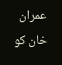عمران خان کو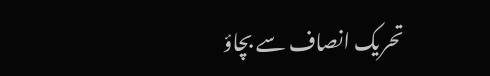تحریک انصاف سے بچاؤ